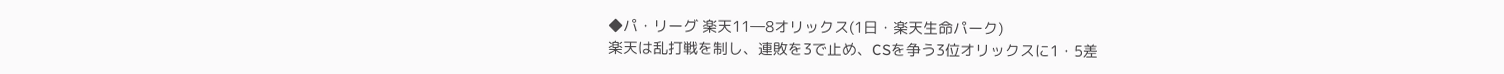◆パ・リーグ 楽天11―8オリックス(1日・楽天生命パーク)
楽天は乱打戦を制し、連敗を3で止め、CSを争う3位オリックスに1・5差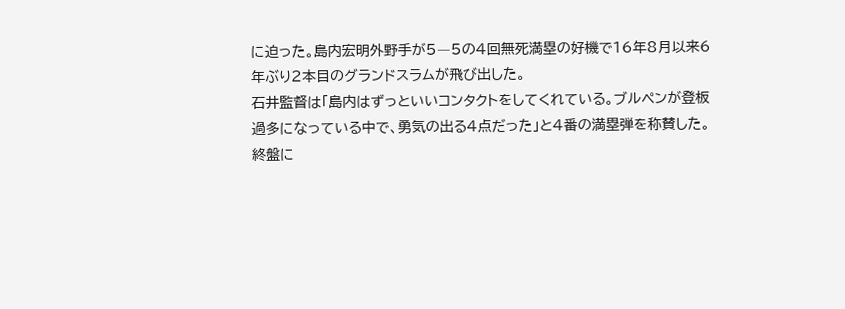に迫った。島内宏明外野手が5―5の4回無死満塁の好機で16年8月以来6年ぶり2本目のグランドスラムが飛び出した。
石井監督は「島内はずっといいコンタクトをしてくれている。ブルペンが登板過多になっている中で、勇気の出る4点だった」と4番の満塁弾を称賛した。
終盤に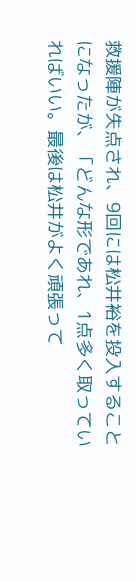救援陣が失点され、9回には松井裕を投入することになったが、「どんな形であれ、1点多く取っていればいい。最後は松井がよく頑張って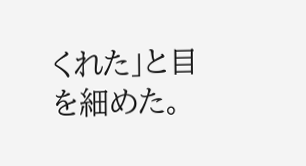くれた」と目を細めた。